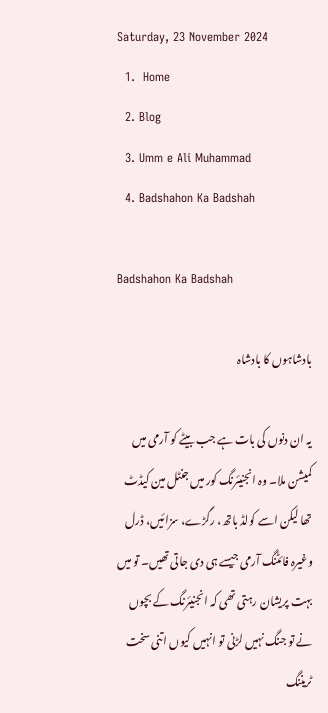Saturday, 23 November 2024
  1.  Home
  2. Blog
  3. Umm e Ali Muhammad
  4. Badshahon Ka Badshah

Badshahon Ka Badshah

بادشاہوں کا بادشاہ

یہ ان دنوں کی بات ہے جب بیٹے کو آرمی میں کمیشن ملا۔ وہ انجنیئرنگ کور میں جنٹل مین کیڈٹ تھا لیکن اسے کولڈ باتھ، رگڑے، سزائیں، ڈرل وغیرہ فائٹنگ آرمی جیسے ہی دی جاتی تھیں۔ تو میں بہت پریشان رہتی تھی کہ انجنیئرنگ کے بچوں نے تو جنگ نہیں لڑنی تو انہیں کیوں اتنی سخت ٹریننگ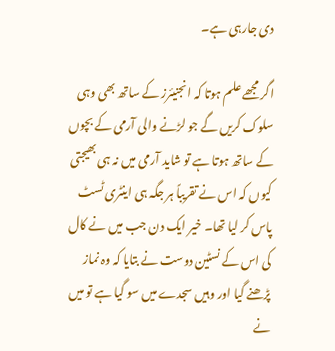دی جارہی ہے۔

اگر مجھے علم ہوتا کہ انجنیئرز کے ساتھ بھی وہی سلوک کریں گے جو لڑنے والی آرمی کے بچوں کے ساتھ ہوتا ہے تو شاید آرمی میں نہ ہی بھیجتی کیوں کہ اس نے تقریباً ہر جگہ ہی اینٹری ٹسٹ پاس کر لیا تھا۔ خیر ایک دن جب میں نے کال کی اس کے نسٹین دوست نے بتایا کہ وہ نماز پڑھنے گیا اور وہیں سجدے میں سو گیا ہے تو میں نے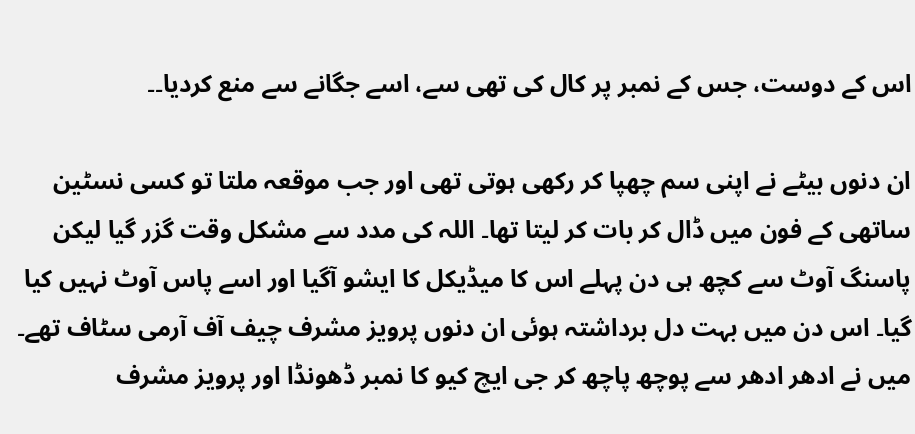اس کے دوست، جس کے نمبر پر کال کی تھی سے، اسے جگانے سے منع کردیا۔۔

ان دنوں بیٹے نے اپنی سم چھپا کر رکھی ہوتی تھی اور جب موقعہ ملتا تو کسی نسٹین ساتھی کے فون میں ڈال کر بات کر لیتا تھا۔ اللہ کی مدد سے مشکل وقت گزر گیا لیکن پاسنگ آوٹ سے کچھ ہی دن پہلے اس کا میڈیکل کا ایشو آگیا اور اسے پاس آوٹ نہیں کیا گیا۔ اس دن میں بہت دل برداشتہ ہوئی ان دنوں پرویز مشرف چیف آف آرمی سٹاف تھے۔ میں نے ادھر ادھر سے پوچھ پاچھ کر جی ایچ کیو کا نمبر ڈھونڈا اور پرویز مشرف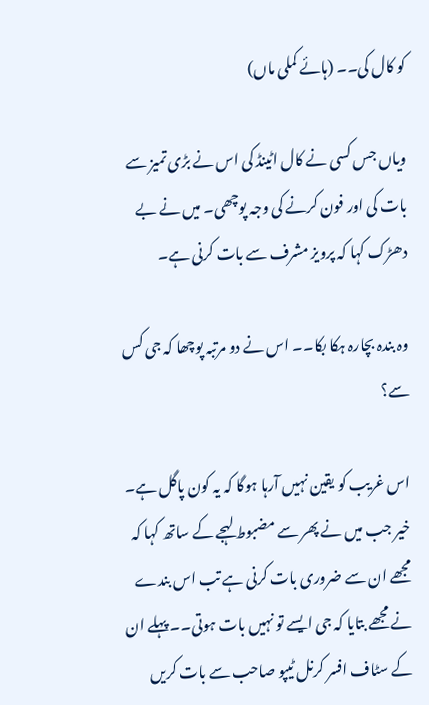کو کال کی۔۔ (ہائے کملی ماں)

ویاں جس کسی نے کال اٹینڈ کی اس نے بڑی تمیز سے بات کی اور فون کرنے کی وجہ پوچھی۔ میں نے بے دھڑک کہا کہ پرویز مشرف سے بات کرنی ہے۔

وہ بندہ بچارہ ہکا بکا۔۔ اس نے دو مرتبہ پوچھا کہ جی کس سے؟

اس غریب کو یقین نہیں آرہا ہوگا کہ یہ کون پاگل ہے۔ خیر جب میں نے پھر سے مضبوط لہجے کے ساتھ کہا کہ مجھے ان سے ضروری بات کرنی ہے تب اس بندے نے مجھے بتایا کہ جی ایسے تو نہیں بات ہوتی۔۔ پہلے ان کے سٹاف افسر کرنل ٹیپو صاحب سے بات کریں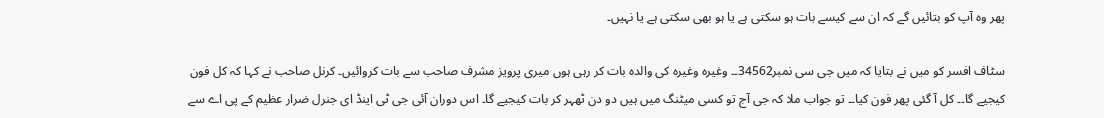پھر وہ آپ کو بتائیں گے کہ ان سے کیسے بات ہو سکتی ہے یا ہو بھی سکتی ہے یا نہیں۔

سٹاف افسر کو میں نے بتایا کہ میں جی سی نمبر34562۔۔ وغیرہ وغیرہ کی والدہ بات کر رہی ہوں میری پرویز مشرف صاحب سے بات کروائیں۔ کرنل صاحب نے کہا کہ کل فون کیجیے گا۔۔ کل آ گئی پھر فون کیا۔۔ تو جواب ملا کہ جی آج تو کسی میٹنگ میں ہیں دو دن ٹھہر کر بات کیجیے گا۔ اس دوران آئی جی ٹی اینڈ ای جنرل ضرار عظیم کے پی اے سے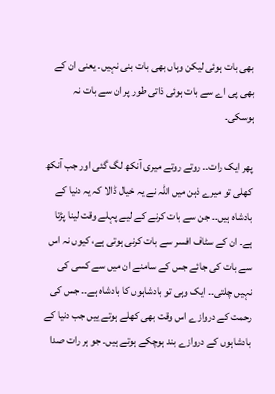بھی بات ہوئی لیکن وہاں بھی بات بنی نہیں۔ یعنی ان کے بھی پی اے سے بات ہوئی ذاتی طور پر ان سے بات نہ ہوسکی۔

پھر ایک رات۔۔ روتے روتے میری آنکھ لگ گئی اور جب آنکھ کھلی تو میرے ذہن میں اللہ نے یہ خیال ڈالا کہ یہ دنیا کے بادشاہ ہیں۔۔ جن سے بات کرنے کے لیے پہلے وقت لینا پڑتا ہے۔ ان کے سٹاف افسر سے بات کرنی ہوتی ہے، کیوں نہ اس سے بات کی جائے جس کے سامنے ان میں سے کسی کی نہیں چلتی۔۔ ایک وہی تو بادشاہوں کا بادشاہ ہے۔۔ جس کی رحمت کے دروازے اس وقت بھی کھلے ہوتے ییں جب دنیا کے بادشاہوں کے دروازے بند ہوچکے ہوتے ہیں۔ جو ہر رات صدا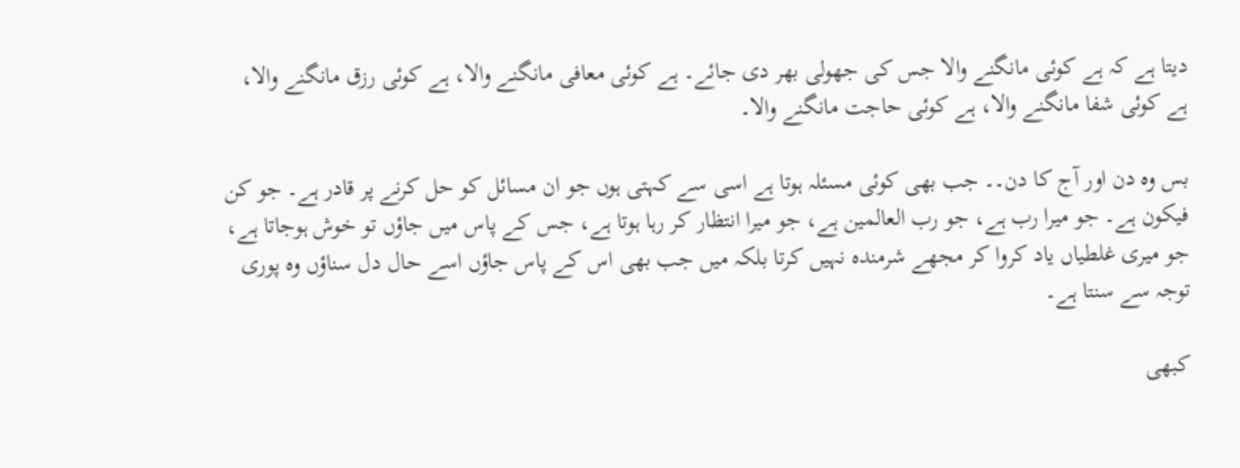دیتا ہے کہ ہے کوئی مانگنے والا جس کی جھولی بھر دی جائے۔ ہے کوئی معافی مانگنے والا، ہے کوئی رزق مانگنے والا، ہے کوئی شفا مانگنے والا، ہے کوئی حاجت مانگنے والا۔

بس وہ دن اور آج کا دن۔۔ جب بھی کوئی مسئلہ ہوتا ہے اسی سے کہتی ہوں جو ان مسائل کو حل کرنے پر قادر ہے۔ جو کن فیکون ہے۔ جو میرا رب ہے، جو رب العالمین ہے، جو میرا انتظار کر رہا ہوتا ہے، جس کے پاس میں جاؤں تو خوش ہوجاتا ہے، جو میری غلطیاں یاد کروا کر مجھے شرمندہ نہیں کرتا بلکہ میں جب بھی اس کے پاس جاؤں اسے حال دل سناؤں وہ پوری توجہ سے سنتا ہے۔

کبھی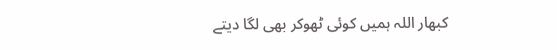کبھار اللہ ہمیں کوئی ٹھوکر بھی لگا دیتے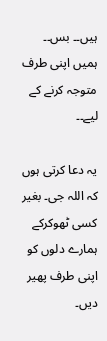ہیں۔۔ بس۔۔ ہمیں اپنی طرف متوجہ کرنے کے لیے۔۔

یہ دعا کرتی ہوں کہ اللہ جی۔ بغیر کسی ٹھوکرکے ہمارے دلوں کو اپنی طرف پھیر دیں۔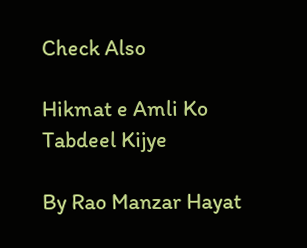Check Also

Hikmat e Amli Ko Tabdeel Kijye

By Rao Manzar Hayat